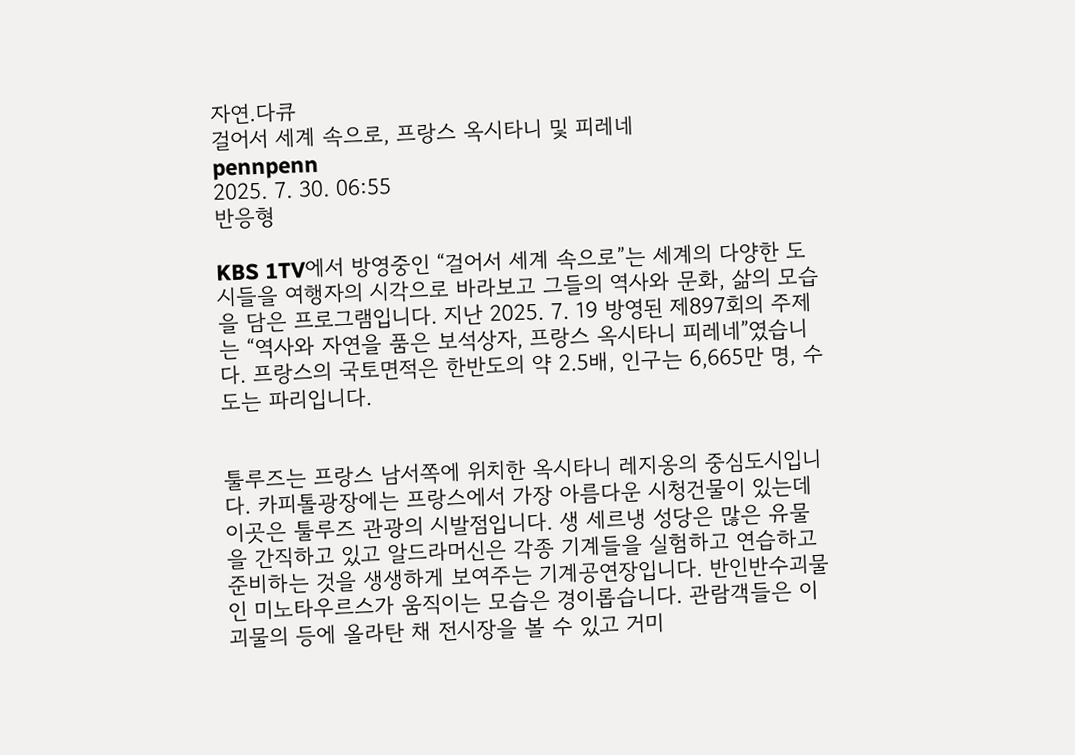자연.다큐
걸어서 세계 속으로, 프랑스 옥시타니 및 피레네
pennpenn
2025. 7. 30. 06:55
반응형

KBS 1TV에서 방영중인 “걸어서 세계 속으로”는 세계의 다양한 도시들을 여행자의 시각으로 바라보고 그들의 역사와 문화, 삶의 모습을 담은 프로그램입니다. 지난 2025. 7. 19 방영된 제897회의 주제는 “역사와 자연을 품은 보석상자, 프랑스 옥시타니 피레네”였습니다. 프랑스의 국토면적은 한반도의 약 2.5배, 인구는 6,665만 명, 수도는 파리입니다.


툴루즈는 프랑스 남서쪽에 위치한 옥시타니 레지옹의 중심도시입니다. 카피톨광장에는 프랑스에서 가장 아름다운 시청건물이 있는데 이곳은 툴루즈 관광의 시발점입니다. 생 세르냉 성당은 많은 유물을 간직하고 있고 알드라머신은 각종 기계들을 실험하고 연습하고 준비하는 것을 생생하게 보여주는 기계공연장입니다. 반인반수괴물인 미노타우르스가 움직이는 모습은 경이롭습니다. 관람객들은 이 괴물의 등에 올라탄 채 전시장을 볼 수 있고 거미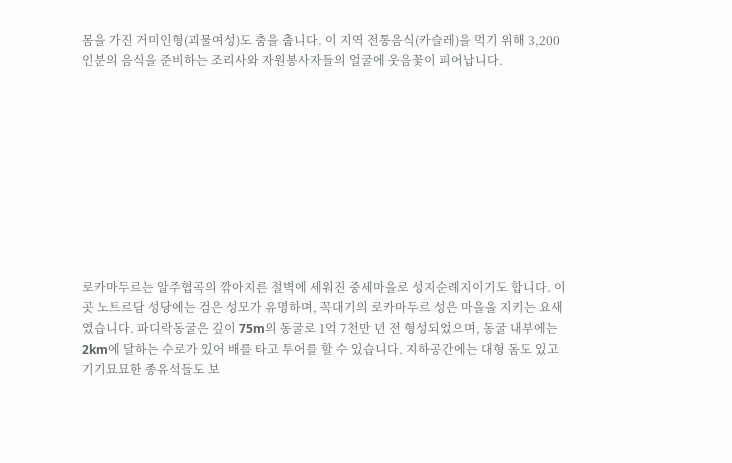몸을 가진 거미인형(괴물여성)도 춤을 춥니다. 이 지역 전통음식(카슬레)을 먹기 위해 3,200인분의 음식을 준비하는 조리사와 자원봉사자들의 얼굴에 웃음꽃이 피어납니다.










로카마두르는 알주협곡의 깎아지른 절벽에 세워진 중세마을로 성지순례지이기도 합니다. 이곳 노트르담 성당에는 검은 성모가 유명하며, 꼭대기의 로카마두르 성은 마을을 지키는 요새였습니다. 파디락동굴은 깊이 75m의 동굴로 1억 7천만 년 전 형성되었으며, 동굴 내부에는 2km에 달하는 수로가 있어 배를 타고 투어를 할 수 있습니다. 지하공간에는 대형 돔도 있고 기기묘묘한 종유석들도 보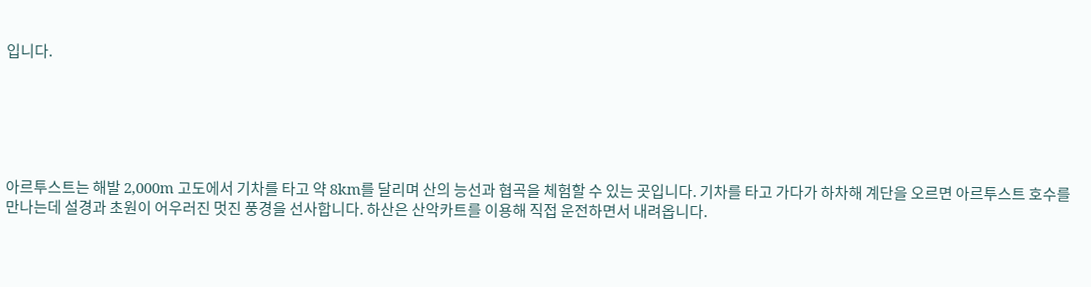입니다.






아르투스트는 해발 2,000m 고도에서 기차를 타고 약 8km를 달리며 산의 능선과 협곡을 체험할 수 있는 곳입니다. 기차를 타고 가다가 하차해 계단을 오르면 아르투스트 호수를 만나는데 설경과 초원이 어우러진 멋진 풍경을 선사합니다. 하산은 산악카트를 이용해 직접 운전하면서 내려옵니다.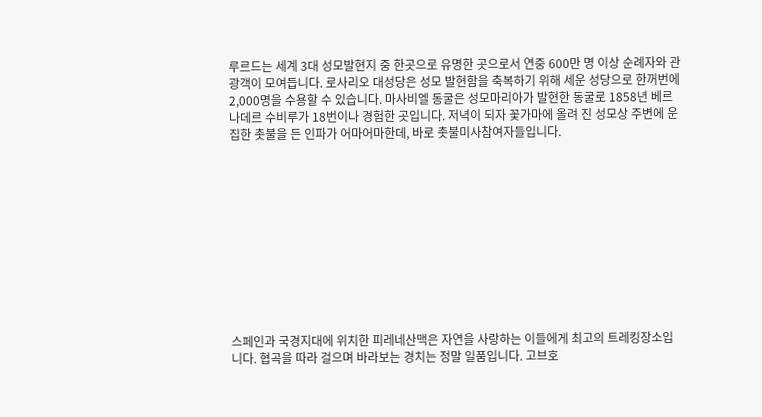루르드는 세계 3대 성모발현지 중 한곳으로 유명한 곳으로서 연중 600만 명 이상 순례자와 관광객이 모여듭니다. 로사리오 대성당은 성모 발현함을 축복하기 위해 세운 성당으로 한꺼번에 2,000명을 수용할 수 있습니다. 마사비엘 동굴은 성모마리아가 발현한 동굴로 1858년 베르나데르 수비루가 18번이나 경험한 곳입니다. 저녁이 되자 꽃가마에 올려 진 성모상 주변에 운집한 촛불을 든 인파가 어마어마한데, 바로 촛불미사참여자들입니다.











스페인과 국경지대에 위치한 피레네산맥은 자연을 사랑하는 이들에게 최고의 트레킹장소입니다. 협곡을 따라 걸으며 바라보는 경치는 정말 일품입니다. 고브호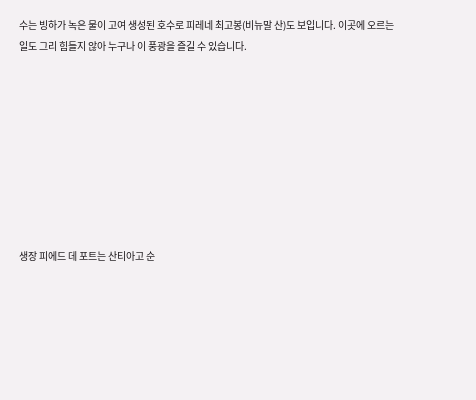수는 빙하가 녹은 물이 고여 생성된 호수로 피레네 최고봉(비뉴말 산)도 보입니다. 이곳에 오르는 일도 그리 힘들지 않아 누구나 이 풍광을 즐길 수 있습니다.









생장 피에드 데 포트는 산티아고 순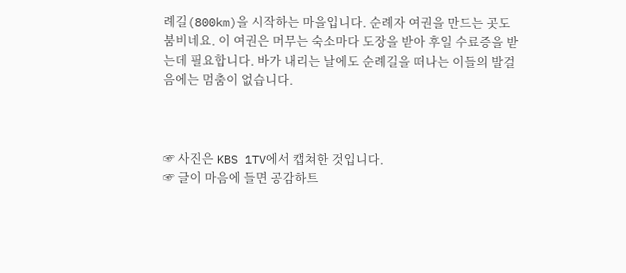례길(800km)을 시작하는 마을입니다. 순례자 여권을 만드는 곳도 붐비네요. 이 여권은 머무는 숙소마다 도장을 받아 후일 수료증을 받는데 필요합니다. 바가 내리는 날에도 순례길을 떠나는 이들의 발걸음에는 멈춤이 없습니다.



☞ 사진은 KBS 1TV에서 캡쳐한 것입니다.
☞ 글이 마음에 들면 공감하트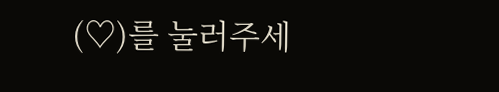(♡)를 눌러주세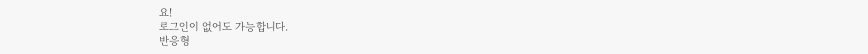요!
로그인이 없어도 가능합니다.
반응형